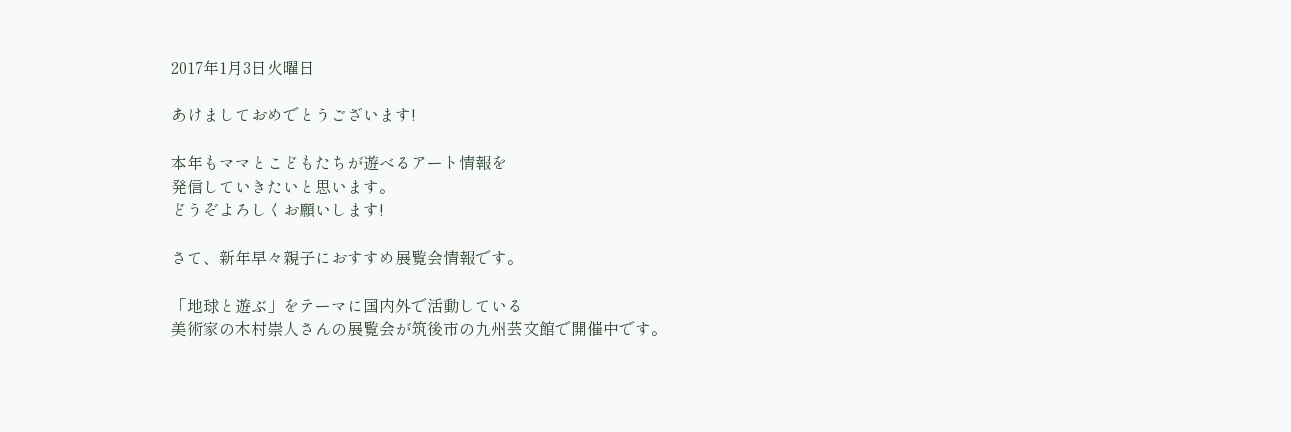2017年1月3日火曜日

あけましておめでとうございます!

本年もママとこどもたちが遊べるアート情報を
発信していきたいと思います。
どうぞよろしくお願いします!

さて、新年早々親子におすすめ展覧会情報です。

「地球と遊ぶ」をテーマに国内外で活動している
美術家の木村崇人さんの展覧会が筑後市の九州芸文館で開催中です。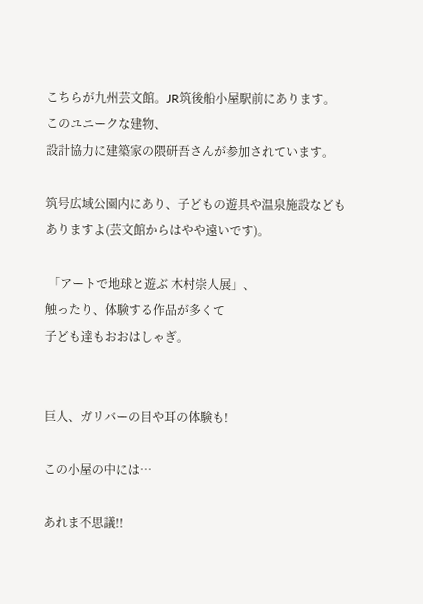こちらが九州芸文館。JR筑後船小屋駅前にあります。
このユニークな建物、
設計協力に建築家の隈研吾さんが参加されています。

筑号広域公園内にあり、子どもの遊具や温泉施設なども
ありますよ(芸文館からはやや遠いです)。

 「アートで地球と遊ぶ 木村崇人展」、
触ったり、体験する作品が多くて
子ども達もおおはしゃぎ。


巨人、ガリバーの目や耳の体験も!

この小屋の中には…

あれま不思議!!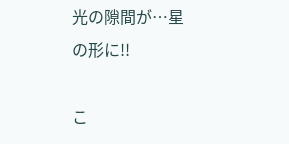光の隙間が…星の形に!!

こ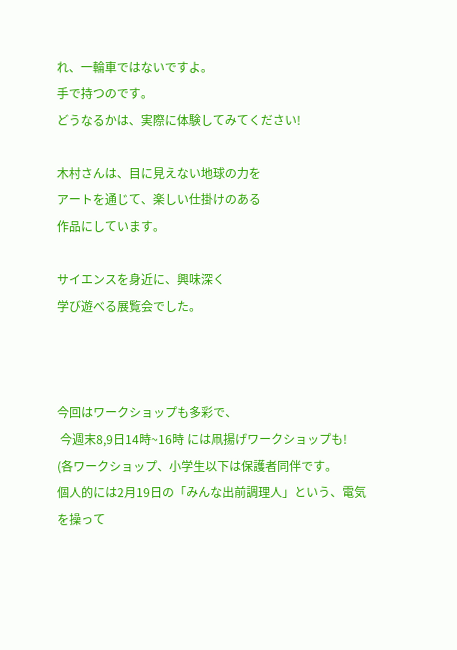れ、一輪車ではないですよ。
手で持つのです。
どうなるかは、実際に体験してみてください!

木村さんは、目に見えない地球の力を
アートを通じて、楽しい仕掛けのある
作品にしています。

サイエンスを身近に、興味深く
学び遊べる展覧会でした。



今回はワークショップも多彩で、
 今週末8,9日14時~16時 には凧揚げワークショップも!
(各ワークショップ、小学生以下は保護者同伴です。
個人的には2月19日の「みんな出前調理人」という、電気を操って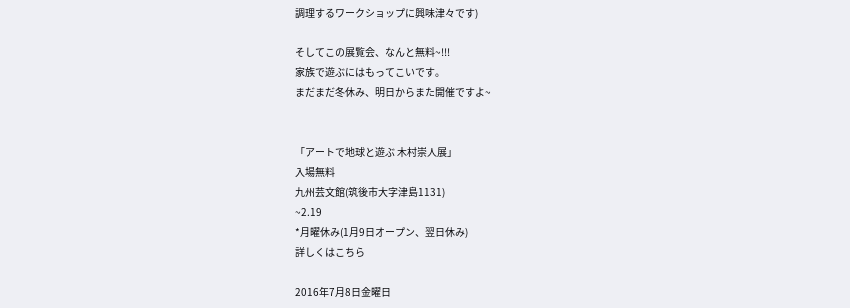調理するワークショップに興味津々です)

そしてこの展覧会、なんと無料~!!!
家族で遊ぶにはもってこいです。
まだまだ冬休み、明日からまた開催ですよ~


「アートで地球と遊ぶ 木村崇人展」
入場無料
九州芸文館(筑後市大字津島1131)
~2.19
*月曜休み(1月9日オープン、翌日休み)
詳しくはこちら

2016年7月8日金曜日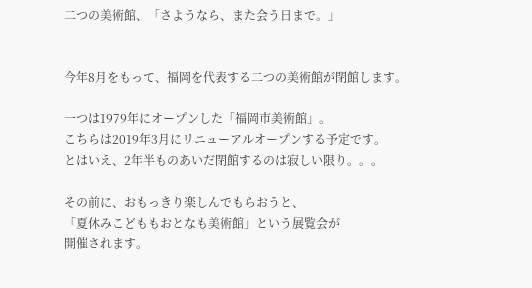二つの美術館、「さようなら、また会う日まで。」


今年8月をもって、福岡を代表する二つの美術館が閉館します。

一つは1979年にオープンした「福岡市美術館」。
こちらは2019年3月にリニューアルオープンする予定です。
とはいえ、2年半ものあいだ閉館するのは寂しい限り。。。

その前に、おもっきり楽しんでもらおうと、
「夏休みこどももおとなも美術館」という展覧会が
開催されます。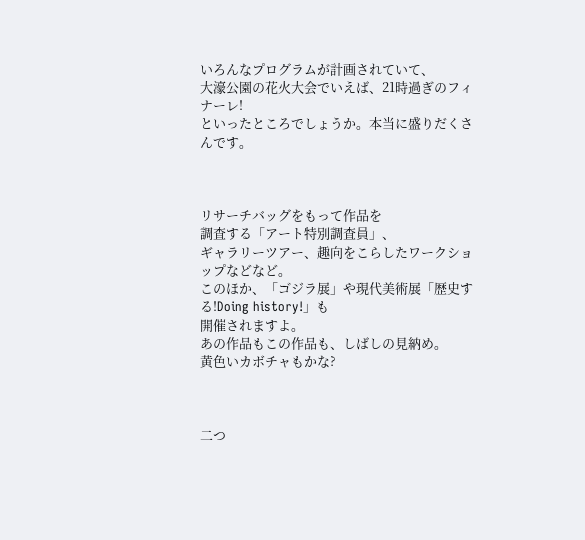いろんなプログラムが計画されていて、
大濠公園の花火大会でいえば、21時過ぎのフィナーレ!
といったところでしょうか。本当に盛りだくさんです。



リサーチバッグをもって作品を
調査する「アート特別調査員」、
ギャラリーツアー、趣向をこらしたワークショップなどなど。
このほか、「ゴジラ展」や現代美術展「歴史する!Doing history!」も
開催されますよ。
あの作品もこの作品も、しばしの見納め。
黄色いカボチャもかな?



二つ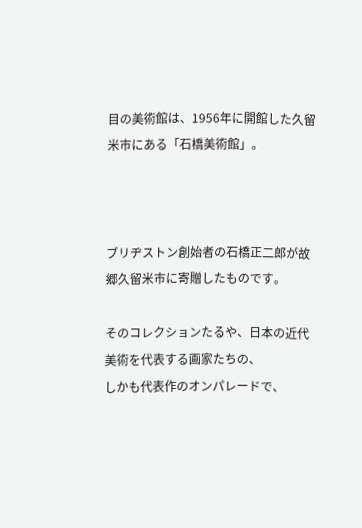目の美術館は、1956年に開館した久留米市にある「石橋美術館」。



ブリヂストン創始者の石橋正二郎が故郷久留米市に寄贈したものです。

そのコレクションたるや、日本の近代美術を代表する画家たちの、
しかも代表作のオンパレードで、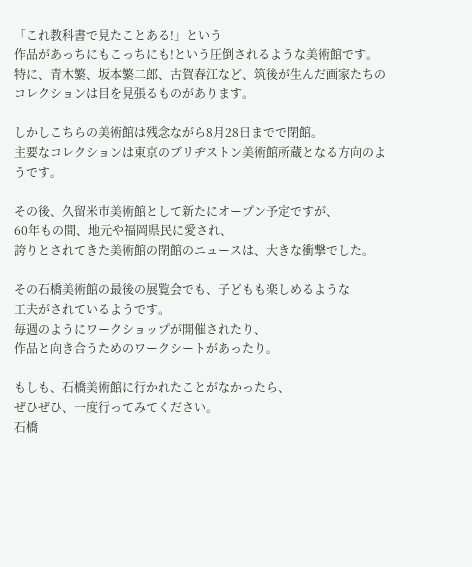「これ教科書で見たことある!」という
作品があっちにもこっちにも!という圧倒されるような美術館です。
特に、青木繁、坂本繁二郎、古賀春江など、筑後が生んだ画家たちの
コレクションは目を見張るものがあります。

しかしこちらの美術館は残念ながら8月28日までで閉館。
主要なコレクションは東京のブリヂストン美術館所蔵となる方向のようです。

その後、久留米市美術館として新たにオープン予定ですが、
60年もの間、地元や福岡県民に愛され、
誇りとされてきた美術館の閉館のニュースは、大きな衝撃でした。

その石橋美術館の最後の展覧会でも、子どもも楽しめるような
工夫がされているようです。
毎週のようにワークショップが開催されたり、
作品と向き合うためのワークシートがあったり。

もしも、石橋美術館に行かれたことがなかったら、
ぜひぜひ、一度行ってみてください。
石橋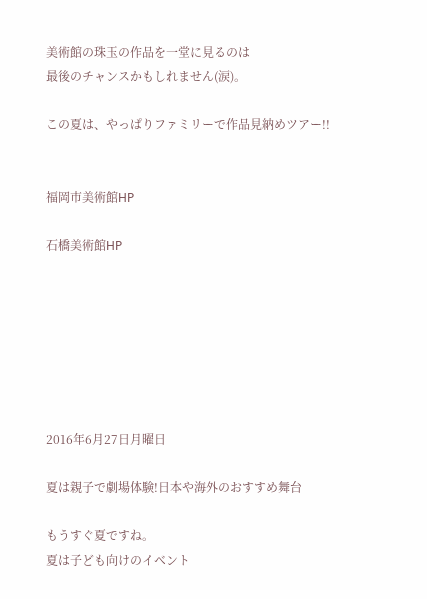美術館の珠玉の作品を一堂に見るのは
最後のチャンスかもしれません(涙)。

この夏は、やっぱりファミリーで作品見納めツアー!!


福岡市美術館HP

石橋美術館HP







2016年6月27日月曜日

夏は親子で劇場体験!日本や海外のおすすめ舞台

もうすぐ夏ですね。
夏は子ども向けのイベント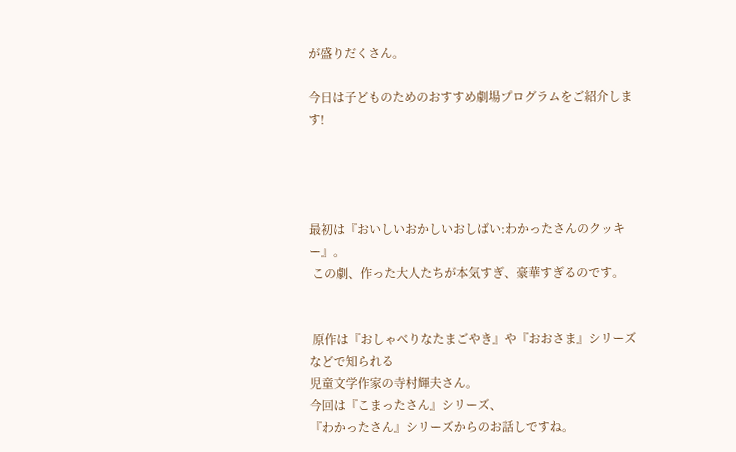が盛りだくさん。

今日は子どものためのおすすめ劇場プログラムをご紹介します!




最初は『おいしいおかしいおしばい:わかったさんのクッキー』。
 この劇、作った大人たちが本気すぎ、豪華すぎるのです。


 原作は『おしゃべりなたまごやき』や『おおさま』シリーズなどで知られる
児童文学作家の寺村輝夫さん。
今回は『こまったさん』シリーズ、
『わかったさん』シリーズからのお話しですね。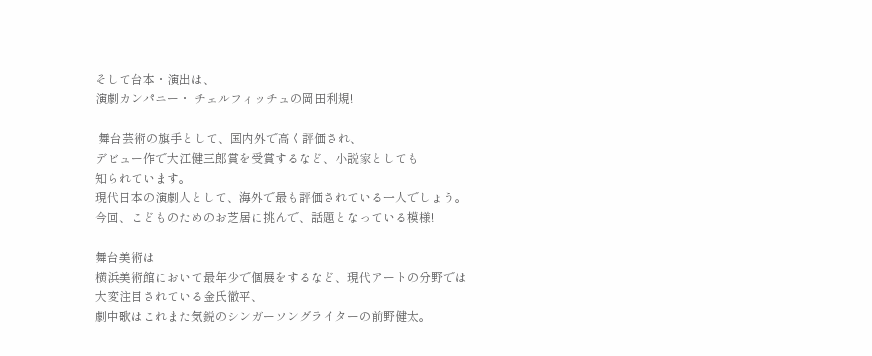そして台本・演出は、
演劇カンパニー・ チェルフィッチュの岡田利規!

 舞台芸術の旗手として、国内外で高く評価され、
デビュー作で大江健三郎賞を受賞するなど、小説家としても
知られています。
現代日本の演劇人として、海外で最も評価されている一人でしょう。
今回、こどものためのお芝居に挑んで、話題となっている模様!

舞台美術は
横浜美術館において最年少で個展をするなど、現代アートの分野では
大変注目されている金氏徹平、
劇中歌はこれまた気鋭のシンガーソングライターの前野健太。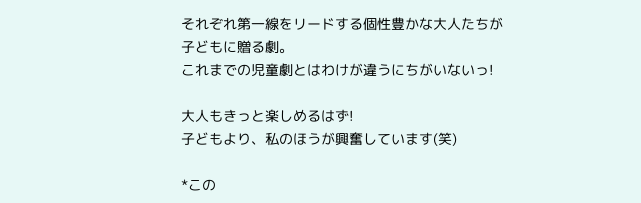それぞれ第一線をリードする個性豊かな大人たちが
子どもに贈る劇。
これまでの児童劇とはわけが違うにちがいないっ!

大人もきっと楽しめるはず!
子どもより、私のほうが興奮しています(笑)

*この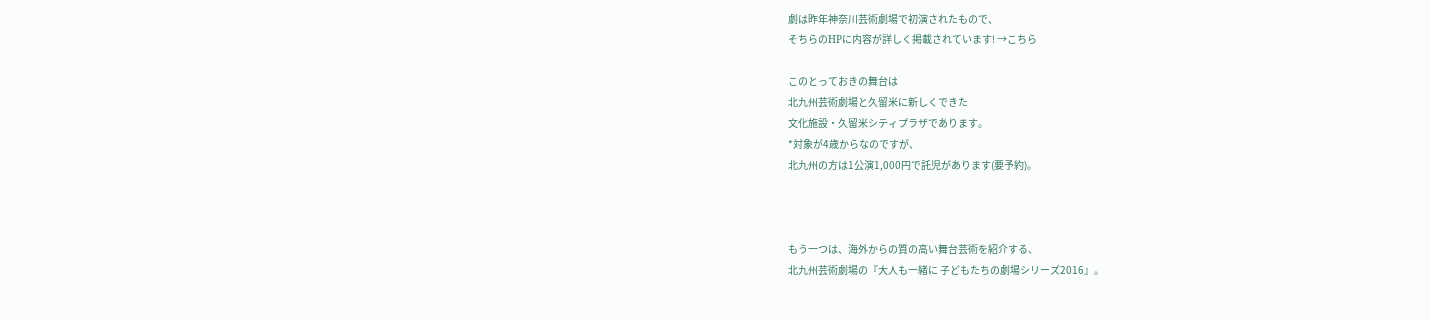劇は昨年神奈川芸術劇場で初演されたもので、
そちらのHPに内容が詳しく掲載されています! →こちら

このとっておきの舞台は
北九州芸術劇場と久留米に新しくできた
文化施設・久留米シティプラザであります。
*対象が4歳からなのですが、
北九州の方は1公演1,000円で託児があります(要予約)。



もう一つは、海外からの質の高い舞台芸術を紹介する、
北九州芸術劇場の『大人も一緒に 子どもたちの劇場シリーズ2016』。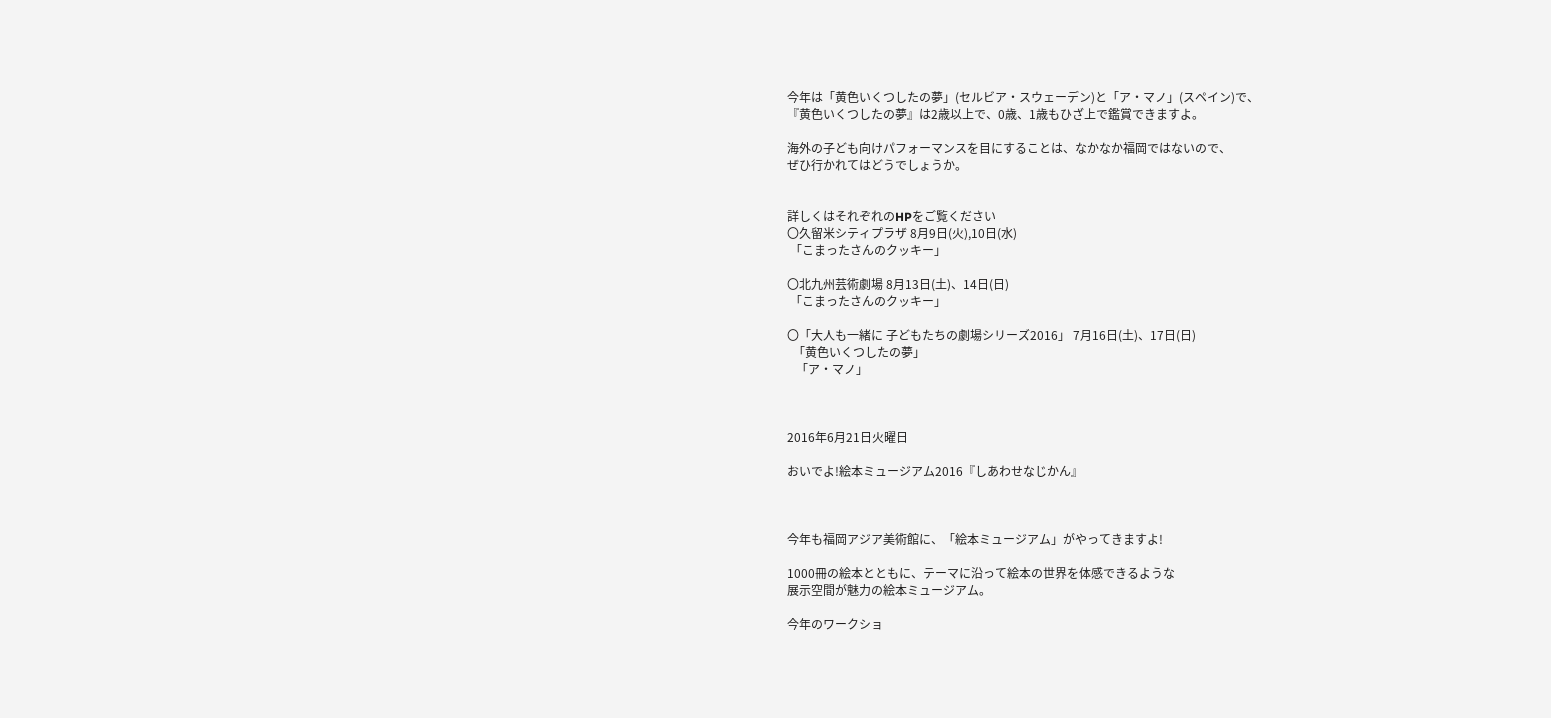今年は「黄色いくつしたの夢」(セルビア・スウェーデン)と「ア・マノ」(スペイン)で、
『黄色いくつしたの夢』は2歳以上で、0歳、1歳もひざ上で鑑賞できますよ。

海外の子ども向けパフォーマンスを目にすることは、なかなか福岡ではないので、
ぜひ行かれてはどうでしょうか。


詳しくはそれぞれのHPをご覧ください
〇久留米シティプラザ 8月9日(火),10日(水)
 「こまったさんのクッキー」

〇北九州芸術劇場 8月13日(土)、14日(日)
 「こまったさんのクッキー」

〇「大人も一緒に 子どもたちの劇場シリーズ2016」 7月16日(土)、17日(日)
  「黄色いくつしたの夢」
   「ア・マノ」



2016年6月21日火曜日

おいでよ!絵本ミュージアム2016『しあわせなじかん』



今年も福岡アジア美術館に、「絵本ミュージアム」がやってきますよ!

1000冊の絵本とともに、テーマに沿って絵本の世界を体感できるような
展示空間が魅力の絵本ミュージアム。

今年のワークショ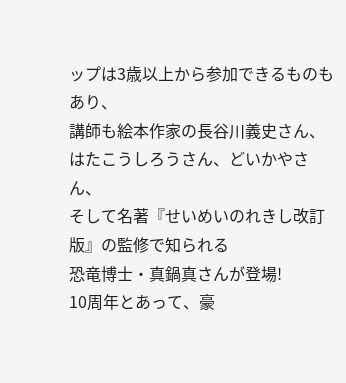ップは3歳以上から参加できるものもあり、
講師も絵本作家の長谷川義史さん、はたこうしろうさん、どいかやさん、
そして名著『せいめいのれきし改訂版』の監修で知られる
恐竜博士・真鍋真さんが登場!
10周年とあって、豪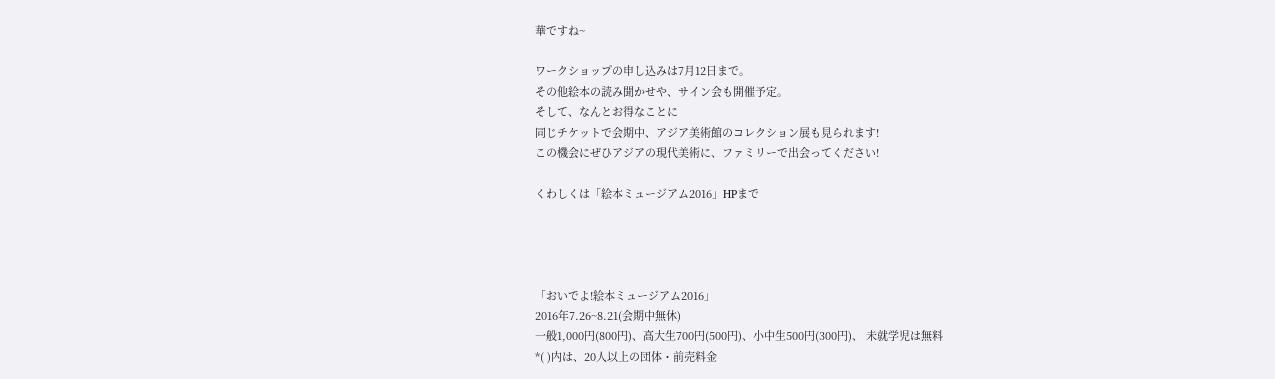華ですね~

ワークショップの申し込みは7月12日まで。
その他絵本の読み聞かせや、サイン会も開催予定。
そして、なんとお得なことに
同じチケットで会期中、アジア美術館のコレクション展も見られます!
この機会にぜひアジアの現代美術に、ファミリーで出会ってください!

くわしくは「絵本ミュージアム2016」HPまで




「おいでよ!絵本ミュージアム2016」
2016年7.26~8.21(会期中無休)
一般1,000円(800円)、高大生700円(500円)、小中生500円(300円)、 未就学児は無料
*( )内は、20人以上の団体・前売料金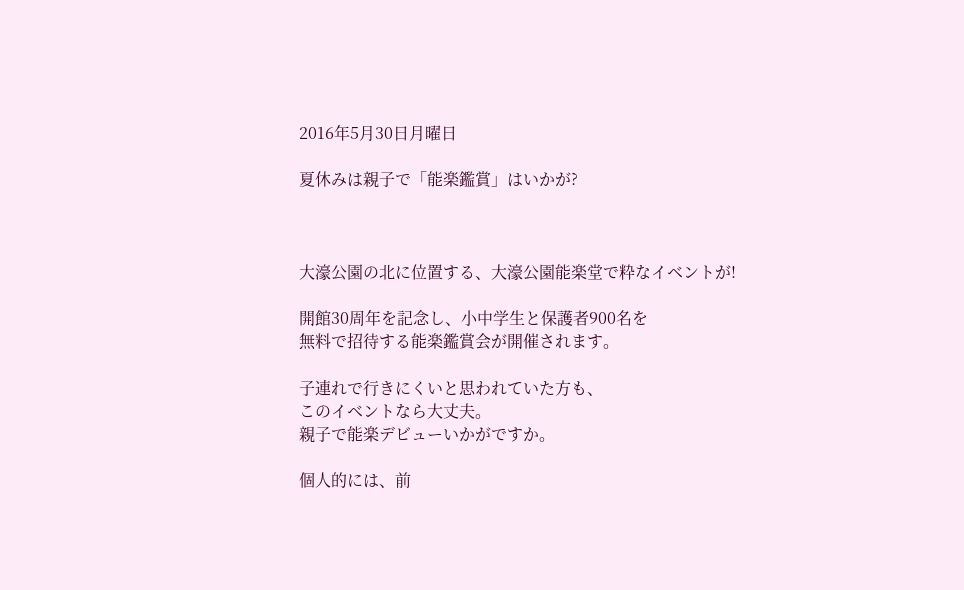2016年5月30日月曜日

夏休みは親子で「能楽鑑賞」はいかが?



大濠公園の北に位置する、大濠公園能楽堂で粋なイベントが!

開館30周年を記念し、小中学生と保護者900名を
無料で招待する能楽鑑賞会が開催されます。

子連れで行きにくいと思われていた方も、
このイベントなら大丈夫。
親子で能楽デビューいかがですか。

個人的には、前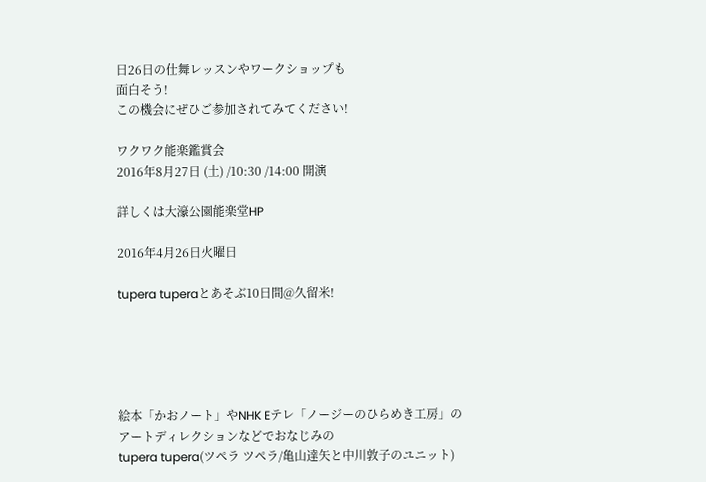日26日の仕舞レッスンやワークショップも
面白そう!
この機会にぜひご参加されてみてください!

ワクワク能楽鑑賞会
2016年8月27日 (土) /10:30 /14:00 開演

詳しくは大濠公園能楽堂HP

2016年4月26日火曜日

tupera tuperaとあそぶ10日間@久留米!





絵本「かおノート」やNHK Eテレ「ノージーのひらめき工房」の
アートディレクションなどでおなじみの
tupera tupera(ツペラ ツペラ/亀山達矢と中川敦子のユニット)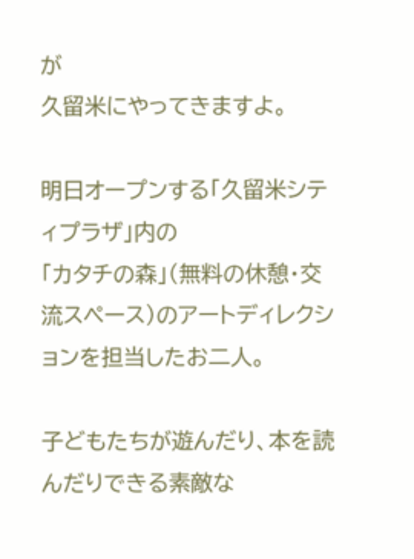が
久留米にやってきますよ。

明日オープンする「久留米シティプラザ」内の
「カタチの森」(無料の休憩・交流スペース)のアートディレクションを担当したお二人。

子どもたちが遊んだり、本を読んだりできる素敵な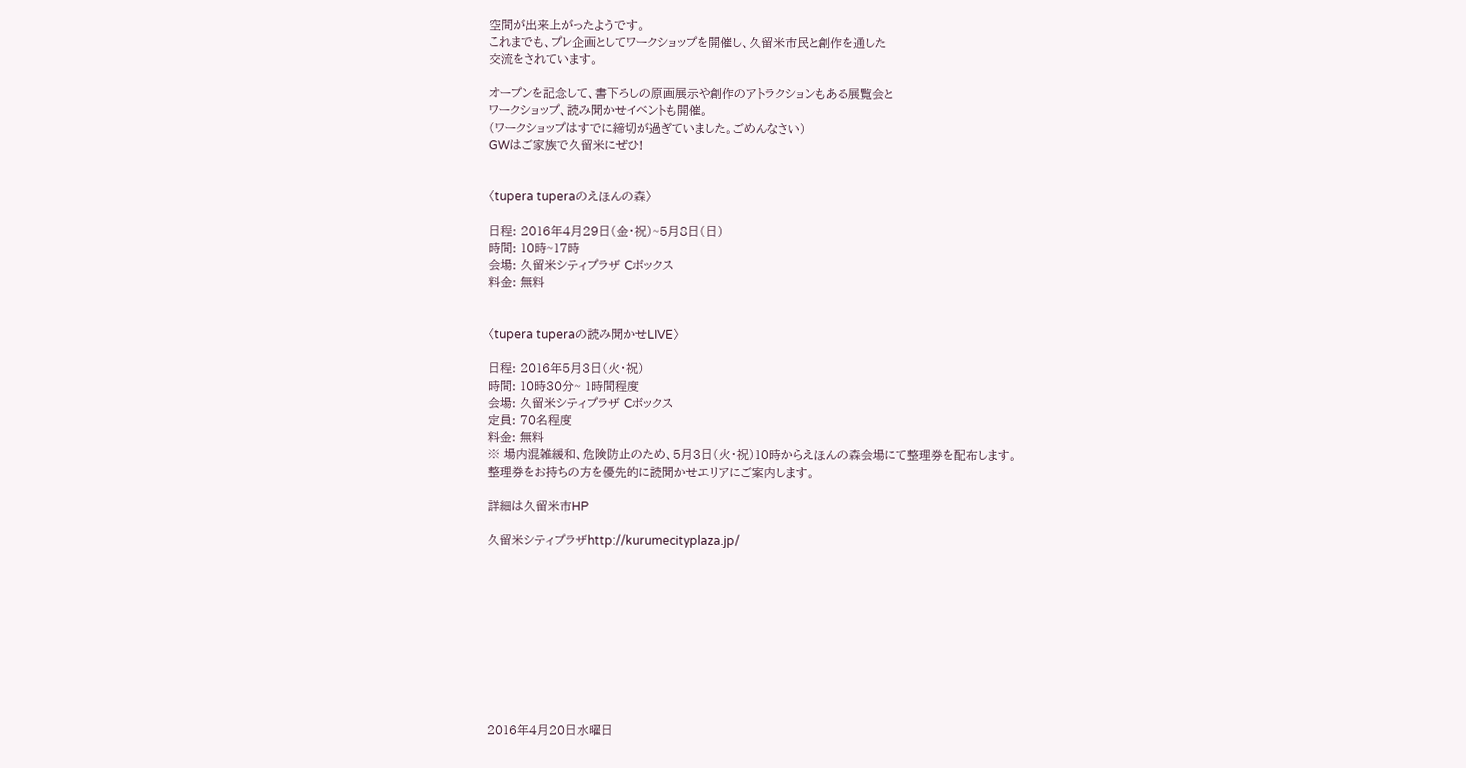空間が出来上がったようです。
これまでも、プレ企画としてワークショップを開催し、久留米市民と創作を通した
交流をされています。

オープンを記念して、書下ろしの原画展示や創作のアトラクションもある展覧会と
ワークショップ、読み聞かせイベントも開催。
(ワークショップはすでに締切が過ぎていました。ごめんなさい)
GWはご家族で久留米にぜひ!


〈tupera tuperaのえほんの森〉

日程: 2016年4月29日(金・祝)~5月8日(日)
時間: 10時~17時
会場: 久留米シティプラザ Cボックス
料金: 無料


〈tupera tuperaの読み聞かせLIVE〉

日程: 2016年5月3日(火・祝)
時間: 10時30分~ 1時間程度
会場: 久留米シティプラザ Cボックス
定員: 70名程度
料金: 無料
※ 場内混雑緩和、危険防止のため、5月3日(火・祝)10時からえほんの森会場にて整理券を配布します。
整理券をお持ちの方を優先的に読聞かせエリアにご案内します。

詳細は久留米市HP

久留米シティプラザhttp://kurumecityplaza.jp/










2016年4月20日水曜日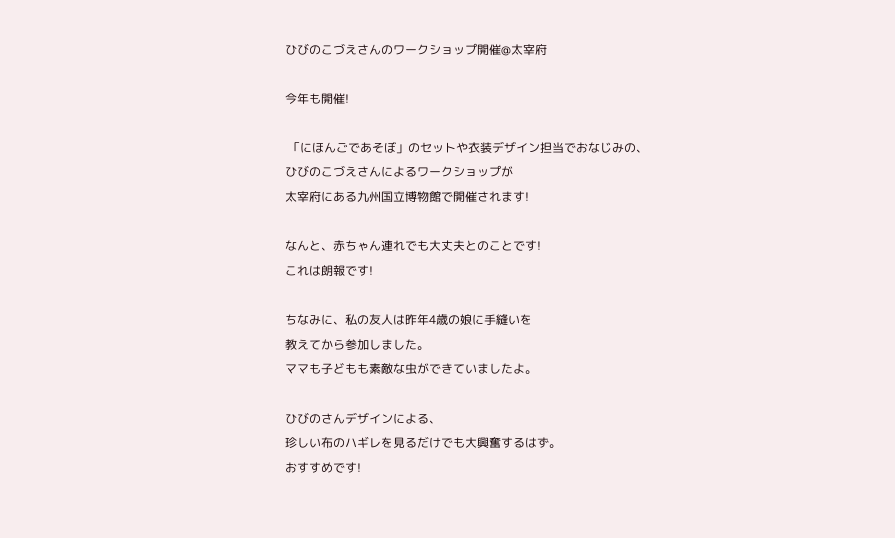ひびのこづえさんのワークショップ開催@太宰府

今年も開催!

 「にほんごであそぼ」のセットや衣装デザイン担当でおなじみの、
ひびのこづえさんによるワークショップが
太宰府にある九州国立博物館で開催されます!

なんと、赤ちゃん連れでも大丈夫とのことです!
これは朗報です!

ちなみに、私の友人は昨年4歳の娘に手縫いを
教えてから参加しました。
ママも子どもも素敵な虫ができていましたよ。

ひびのさんデザインによる、
珍しい布のハギレを見るだけでも大興奮するはず。
おすすめです!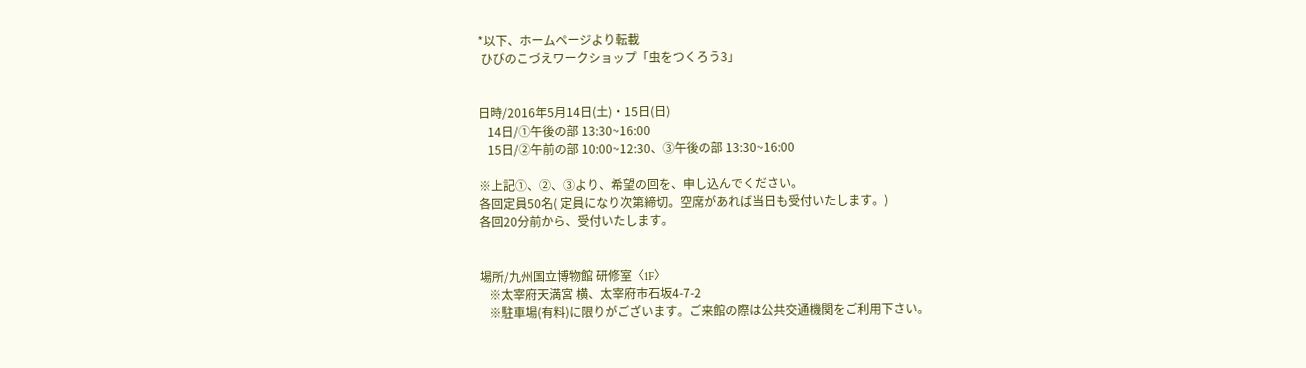*以下、ホームページより転載
 ひびのこづえワークショップ「虫をつくろう3」


日時/2016年5月14日(土)・15日(日)
   14日/①午後の部 13:30~16:00
   15日/②午前の部 10:00~12:30、③午後の部 13:30~16:00

※上記①、②、③より、希望の回を、申し込んでください。
各回定員50名( 定員になり次第締切。空席があれば当日も受付いたします。)
各回20分前から、受付いたします。


場所/九州国立博物館 研修室〈1F〉
   ※太宰府天満宮 横、太宰府市石坂4-7-2
   ※駐車場(有料)に限りがございます。ご来館の際は公共交通機関をご利用下さい。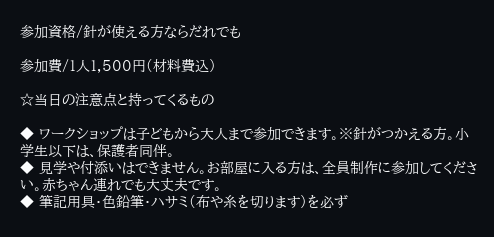参加資格/針が使える方ならだれでも

参加費/1人1,500円(材料費込)

☆当日の注意点と持ってくるもの

◆ ワークショップは子どもから大人まで参加できます。※針がつかえる方。小学生以下は、保護者同伴。
◆ 見学や付添いはできません。お部屋に入る方は、全員制作に参加してください。赤ちゃん連れでも大丈夫です。
◆ 筆記用具・色鉛筆・ハサミ(布や糸を切ります)を必ず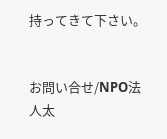持ってきて下さい。


お問い合せ/NPO法人太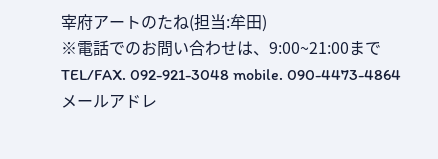宰府アートのたね(担当:牟田)
※電話でのお問い合わせは、9:00~21:00まで
TEL/FAX. 092-921-3048 mobile. 090-4473-4864
メールアドレ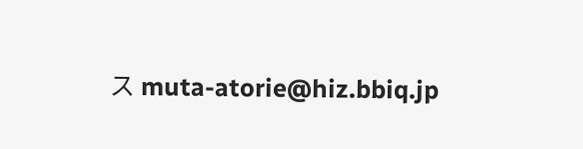ス muta-atorie@hiz.bbiq.jp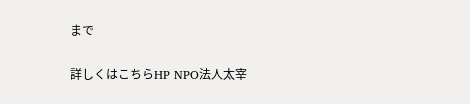まで

詳しくはこちらHP NPO法人太宰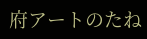府アートのたね